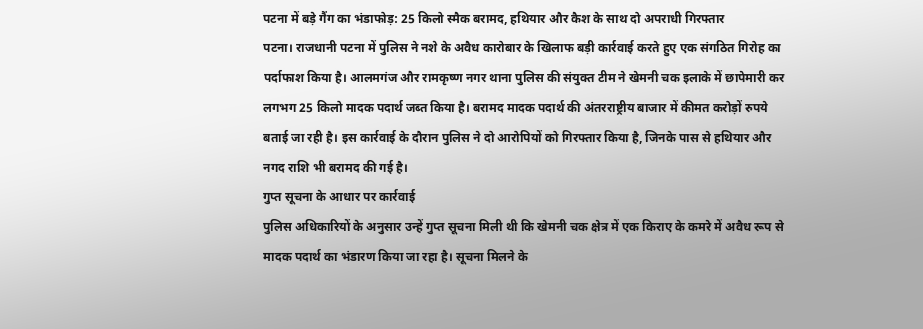पटना में बड़े गैंग का भंडाफोड़: 25 किलो स्मैक बरामद, हथियार और कैश के साथ दो अपराधी गिरफ्तार
पटना। राजधानी पटना में पुलिस ने नशे के अवैध कारोबार के खिलाफ बड़ी कार्रवाई करते हुए एक संगठित गिरोह का पर्दाफाश किया है। आलमगंज और रामकृष्ण नगर थाना पुलिस की संयुक्त टीम ने खेमनी चक इलाके में छापेमारी कर लगभग 25 किलो मादक पदार्थ जब्त किया है। बरामद मादक पदार्थ की अंतरराष्ट्रीय बाजार में कीमत करोड़ों रुपये बताई जा रही है। इस कार्रवाई के दौरान पुलिस ने दो आरोपियों को गिरफ्तार किया है, जिनके पास से हथियार और नगद राशि भी बरामद की गई है।
गुप्त सूचना के आधार पर कार्रवाई
पुलिस अधिकारियों के अनुसार उन्हें गुप्त सूचना मिली थी कि खेमनी चक क्षेत्र में एक किराए के कमरे में अवैध रूप से मादक पदार्थ का भंडारण किया जा रहा है। सूचना मिलने के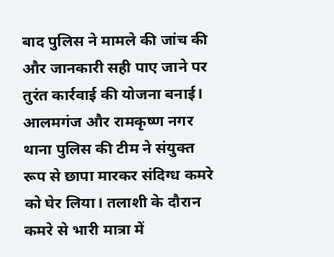बाद पुलिस ने मामले की जांच की और जानकारी सही पाए जाने पर तुरंत कार्रवाई की योजना बनाई। आलमगंज और रामकृष्ण नगर थाना पुलिस की टीम ने संयुक्त रूप से छापा मारकर संदिग्ध कमरे को घेर लिया। तलाशी के दौरान कमरे से भारी मात्रा में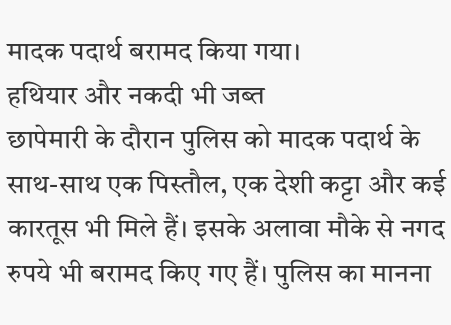मादक पदार्थ बरामद किया गया।
हथियार और नकदी भी जब्त
छापेमारी के दौरान पुलिस को मादक पदार्थ के साथ-साथ एक पिस्तौल, एक देशी कट्टा और कई कारतूस भी मिले हैं। इसके अलावा मौके से नगद रुपये भी बरामद किए गए हैं। पुलिस का मानना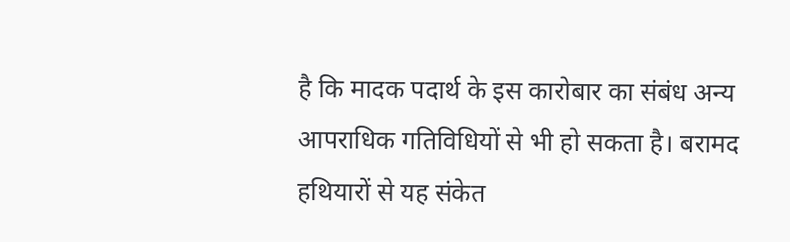है कि मादक पदार्थ के इस कारोबार का संबंध अन्य आपराधिक गतिविधियों से भी हो सकता है। बरामद हथियारों से यह संकेत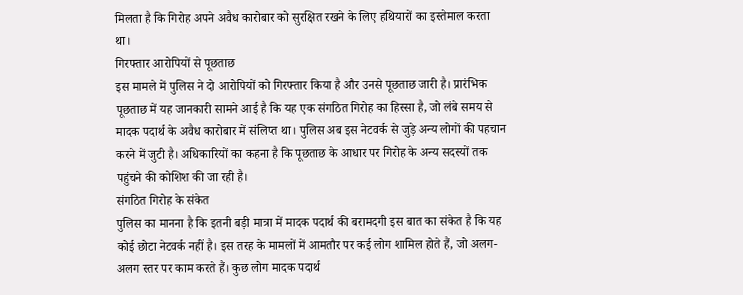मिलता है कि गिरोह अपने अवैध कारोबार को सुरक्षित रखने के लिए हथियारों का इस्तेमाल करता था।
गिरफ्तार आरोपियों से पूछताछ
इस मामले में पुलिस ने दो आरोपियों को गिरफ्तार किया है और उनसे पूछताछ जारी है। प्रारंभिक पूछताछ में यह जानकारी सामने आई है कि यह एक संगठित गिरोह का हिस्सा है, जो लंबे समय से मादक पदार्थ के अवैध कारोबार में संलिप्त था। पुलिस अब इस नेटवर्क से जुड़े अन्य लोगों की पहचान करने में जुटी है। अधिकारियों का कहना है कि पूछताछ के आधार पर गिरोह के अन्य सदस्यों तक पहुंचने की कोशिश की जा रही है।
संगठित गिरोह के संकेत
पुलिस का मानना है कि इतनी बड़ी मात्रा में मादक पदार्थ की बरामदगी इस बात का संकेत है कि यह कोई छोटा नेटवर्क नहीं है। इस तरह के मामलों में आमतौर पर कई लोग शामिल होते हैं, जो अलग-अलग स्तर पर काम करते हैं। कुछ लोग मादक पदार्थ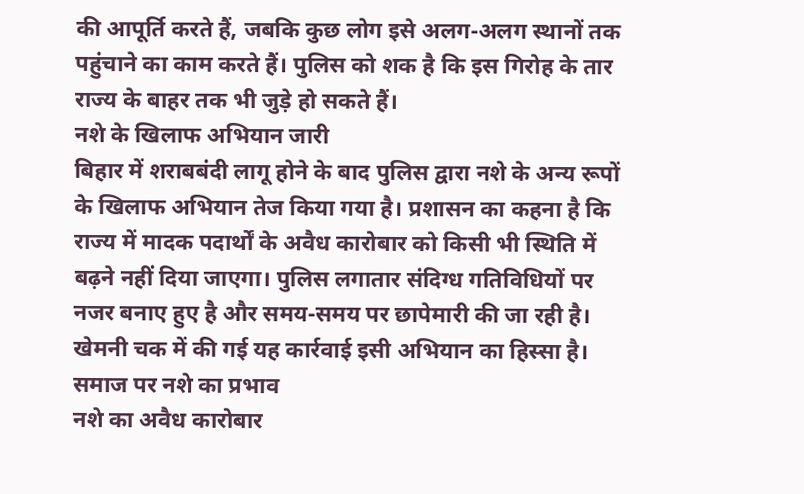की आपूर्ति करते हैं, जबकि कुछ लोग इसे अलग-अलग स्थानों तक पहुंचाने का काम करते हैं। पुलिस को शक है कि इस गिरोह के तार राज्य के बाहर तक भी जुड़े हो सकते हैं।
नशे के खिलाफ अभियान जारी
बिहार में शराबबंदी लागू होने के बाद पुलिस द्वारा नशे के अन्य रूपों के खिलाफ अभियान तेज किया गया है। प्रशासन का कहना है कि राज्य में मादक पदार्थों के अवैध कारोबार को किसी भी स्थिति में बढ़ने नहीं दिया जाएगा। पुलिस लगातार संदिग्ध गतिविधियों पर नजर बनाए हुए है और समय-समय पर छापेमारी की जा रही है। खेमनी चक में की गई यह कार्रवाई इसी अभियान का हिस्सा है।
समाज पर नशे का प्रभाव
नशे का अवैध कारोबार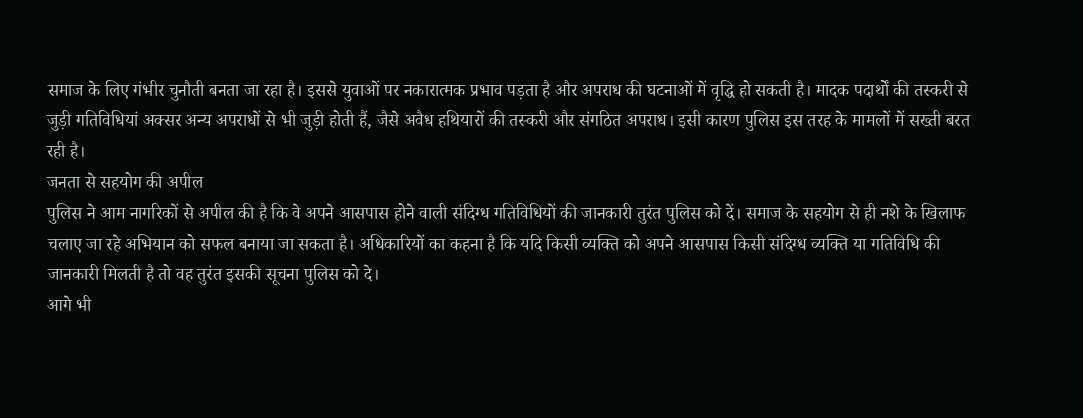समाज के लिए गंभीर चुनौती बनता जा रहा है। इससे युवाओं पर नकारात्मक प्रभाव पड़ता है और अपराध की घटनाओं में वृद्धि हो सकती है। मादक पदार्थों की तस्करी से जुड़ी गतिविधियां अक्सर अन्य अपराधों से भी जुड़ी होती हैं, जैसे अवैध हथियारों की तस्करी और संगठित अपराध। इसी कारण पुलिस इस तरह के मामलों में सख्ती बरत रही है।
जनता से सहयोग की अपील
पुलिस ने आम नागरिकों से अपील की है कि वे अपने आसपास होने वाली संदिग्ध गतिविधियों की जानकारी तुरंत पुलिस को दें। समाज के सहयोग से ही नशे के खिलाफ चलाए जा रहे अभियान को सफल बनाया जा सकता है। अधिकारियों का कहना है कि यदि किसी व्यक्ति को अपने आसपास किसी संदिग्ध व्यक्ति या गतिविधि की जानकारी मिलती है तो वह तुरंत इसकी सूचना पुलिस को दे।
आगे भी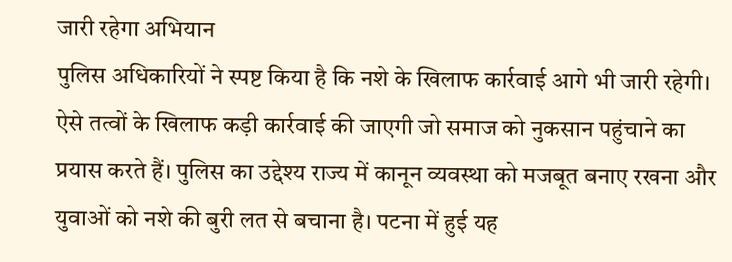जारी रहेगा अभियान
पुलिस अधिकारियों ने स्पष्ट किया है कि नशे के खिलाफ कार्रवाई आगे भी जारी रहेगी। ऐसे तत्वों के खिलाफ कड़ी कार्रवाई की जाएगी जो समाज को नुकसान पहुंचाने का प्रयास करते हैं। पुलिस का उद्देश्य राज्य में कानून व्यवस्था को मजबूत बनाए रखना और युवाओं को नशे की बुरी लत से बचाना है। पटना में हुई यह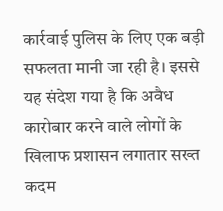कार्रवाई पुलिस के लिए एक बड़ी सफलता मानी जा रही है। इससे यह संदेश गया है कि अवैध कारोबार करने वाले लोगों के खिलाफ प्रशासन लगातार सख्त कदम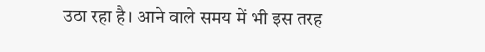उठा रहा है। आने वाले समय में भी इस तरह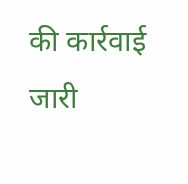की कार्रवाई जारी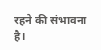रहने की संभावना है।